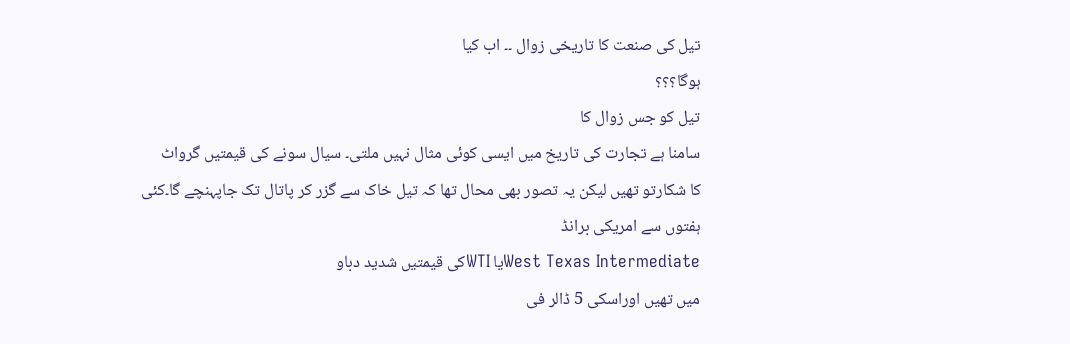تیل کی صنعت کا تاریخی زوال ۔۔ اب کیا
ہوگا؟؟؟
تیل کو جس زوال کا
سامنا ہے تجارت کی تاریخ میں ایسی کوئی مثال نہیں ملتی۔ سیال سونے کی قیمتیں گرواٹ
کا شکارتو تھیں لیکن یہ تصور بھی محال تھا کہ تیل خاک سے گزر کر پاتال تک جاپہنچے گا۔کئی ہفتوں سے امریکی برانڈ
West Texas Intermediateیا WTIکی قیمتیں شدید دباو
میں تھیں اوراسکی 5 ڈالر فی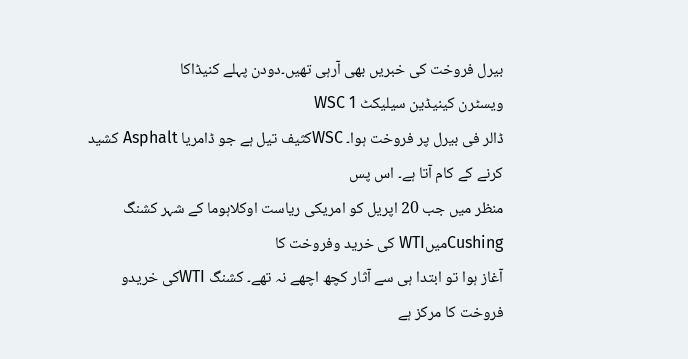بیرل فروخت کی خبریں بھی آرہی تھیں۔دودن پہلے کنیڈاکا
ویسٹرن کینیڈین سیلیکٹ WSC 1
ڈالر فی بیرل پر فروخت ہوا۔ WSCکثیف تیل ہے جو ڈامریا Asphalt کشید کرنے کے کام آتا ہے۔ اس پس
منظر میں جب 20 اپریل کو امریکی ریاست اوکلاہوما کے شہر کشنگ CushingمیںWTI کی خرید وفروخت کا
آغاز ہوا تو ابتدا ہی سے آثار کچھ اچھے نہ تھے۔ کشنگ WTIکی خریدو فروخت کا مرکز ہے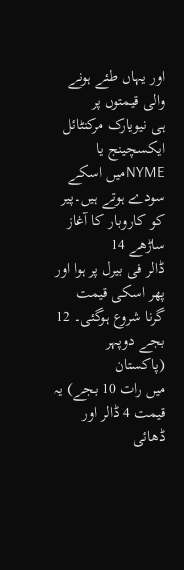اور یہاں طئے ہونے والی قیمتوں پر
ہی نیویارک مرکنٹائل ایکسچینج یا NYMEمیں اسکے سودے ہوتے ہیں۔پیر کو کاروبار کا آغاز ساڑھے 14
ڈالر فی بیرل پر ہوا اور پھر اسکی قیمت گرنا شروع ہوگئی۔ 12 بجے دوپہر (پاکستان
میں رات 10 بجے) یہ قیمت 4 ڈالر اور ڈھائی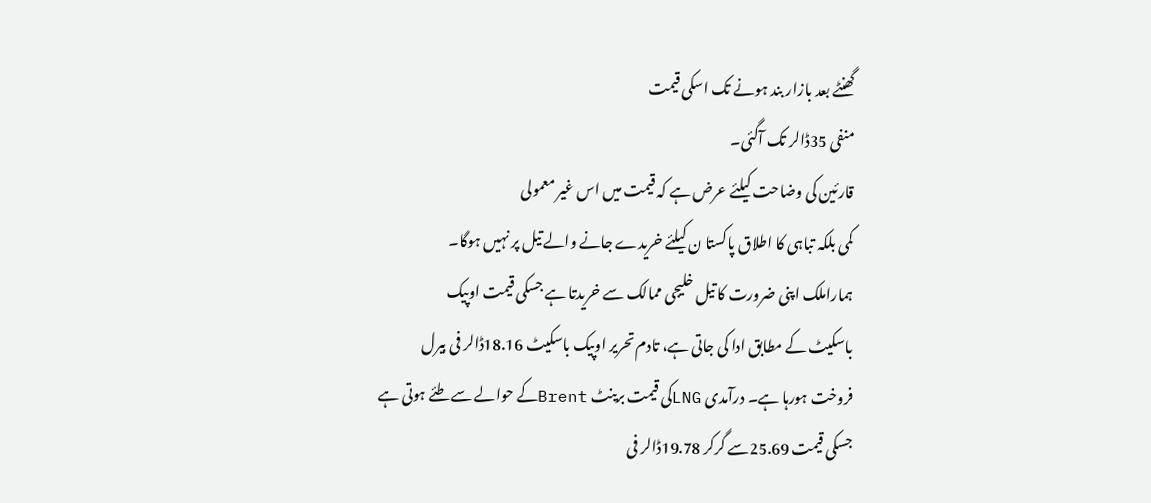گھنٹے بعد بازار بند ہونے تک اسکی قیمت
منفی 35ڈالر تک آگئی۔
قارئین کی وضاحت کیلئے عرض ہے کہ قیمت میں اس غیر معمولی
کمی بلکہ تباہی کا اطلاق پاکستا ن کیلئے خریدے جانے والے تیل پر نہیں ہوگا۔
ہماراملک اپنی ضرورت کا تیل خلیجی ممالک سے خریدتا ہے جسکی قیمت اوپیک
باسکیٹ کے مطابق ادا کی جاتی ہے، تادم تحریر اوپیک باسکیٹ 18.16ڈالر فی بیرل فروخت ہورہا ہے۔ درآمدی LNGکی قیمت برینٹ Brentکے حوالے سے طئے ہوتی ہے جسکی قیمت 25.69سے گرکر 19.78ڈالر فی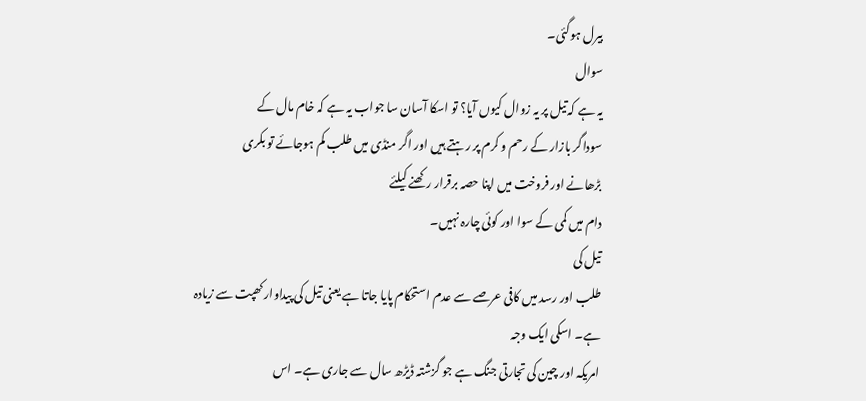بیرل ہوگئی۔
سوال
یہ ہے کہ تیل پر یہ زوال کیوں آیا؟ تو اسکا آسان سا جواب یہ ہے کہ خام مال کے
سوداگر بازار کے رحم و کرم پر رہتے ہیں اور اگر منڈی میں طلب کم ہوجائے تو بکری
بڑھانے اور فروخت میں اپنا حصہ برقرار رکھنے کیلئے
دام میں کمی کے سوا اور کوئی چارہ نہیں۔
تیل کی
طلب اور رسد میں کافی عرصے سے عدم استحکام پایا جاتا ہے یعنی تیل کی پیداوار کھپت سے زیادہ ہے۔ اسکی ایک وجہ
امریکہ اور چین کی تجارتی جنگ ہے جو گزشتہ ڈیڑھ سال سے جاری ہے۔ اس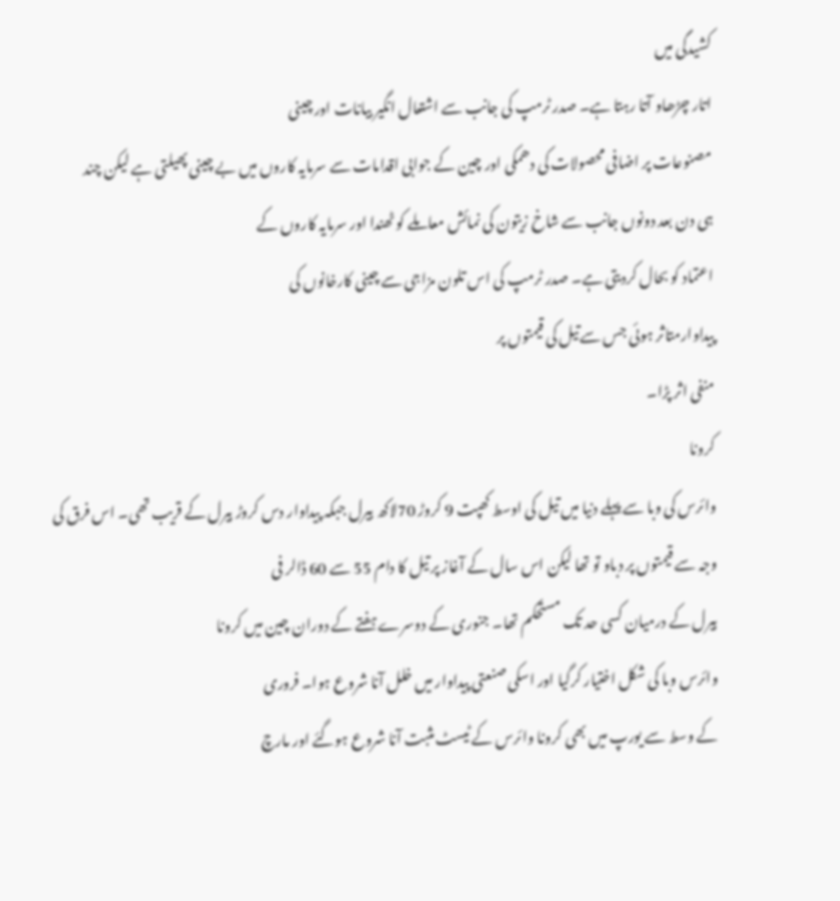کشیدگی میں
اتار چڑھاو آتا رہتا ہے۔ صدر ٹرمپ کی جانب سے اشتعال انگیر بیانات اور چینی
مصنوعات پر اضافی محصولات کی دھمکی اور چین کے جوابی اقدامات سے سرمایہ کاروں میں بے چینی پھیلتی ہے لیکن چند
ہی دن بعد دونوں جانب سے شاخ زیتون کی نمائش معاملے کو ٹھندا اور سرمایہ کاروں کے
اعتماد کو بحال کردیتی ہے۔ صدر ٹرمپ کی اس تلون مزاجی سے چینی کارخانوں کی
پیداوارمتاثر ہوئی جس سےتیل کی قیمتوں پر
منفی اثر پڑا۔
کرونا
وائرس کی وبا سے پہلے دنیا میں تیل کی اوسط کھپت 9 کروڑ 70لاکھ بیرل جبکہ پیداوار دس کروڑ بیرل کے قریب تھی۔ اس فرق کی
وجہ سے قیمتوں پر دباو تو تھا لیکن اس سال کے آغاز پر تیل کا دام 55 سے 60 ڈالر فی
بیرل کے درمیان کسی حد تک مستحکم تھا۔ جنوری کے دوسرے ہفتے کے دوران چین میں کرونا
وائرس وبا کی شکل اختیار کرگیا اور اسکی صنعتی پیداوار میں خلل آنا شروع ہوا۔ فروری
کے وسط سے یورپ میں بھی کرونا وائرس کے ٹیسٹ مثبت آنا شروع ہوگئے اور مارچ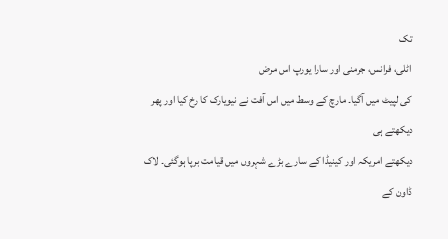تک
اٹلی، فرانس، جرمنی اور سارا یورپ اس مرض
کی لپیٹ میں آگیا۔ مارچ کے وسط میں اس آفت نے نیویارک کا رخ کیا اور پھر دیکھتے ہی
دیکھتے امریکہ اور کینیڈا کے سارے بڑے شہروں میں قیامت برپا ہوگئی۔ لاک ڈاون کے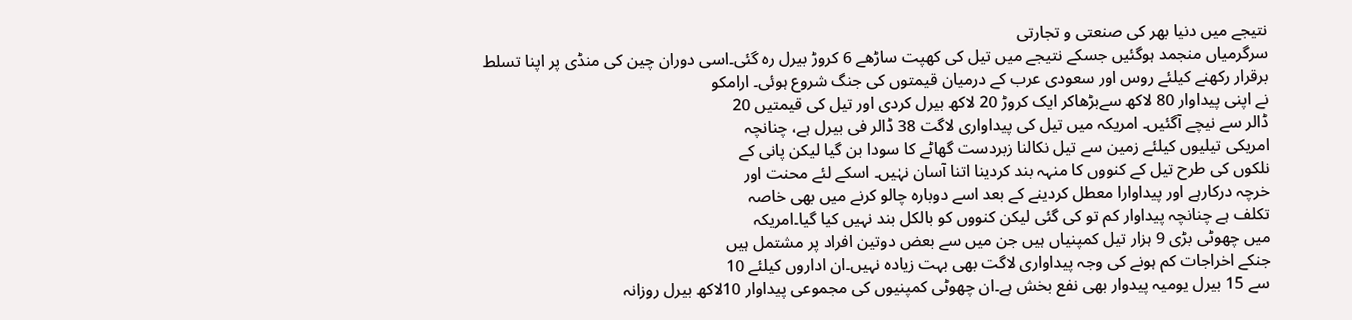نتیجے میں دنیا بھر کی صنعتی و تجارتی
سرگرمیاں منجمد ہوگئیں جسکے نتیجے میں تیل کی کھپت ساڑھے 6 کروڑ بیرل رہ گئی۔اسی دوران چین کی منڈی پر اپنا تسلط
برقرار رکھنے کیلئے روس اور سعودی عرب کے درمیان قیمتوں کی جنگ شروع ہوئی۔ ارامکو
نے اپنی پیداوار 80 لاکھ سےبڑھاکر ایک کروڑ 20 لاکھ بیرل کردی اور تیل کی قیمتیں 20
ڈالر سے نیچے آگئیں۔ امریکہ میں تیل کی پیداواری لاگت 38 ڈالر فی بیرل ہے، چنانچہ
امریکی تیلیوں کیلئے زمین سے تیل نکالنا زبردست گھاٹے کا سودا بن گیا لیکن پانی کے
نلکوں کی طرح تیل کے کنووں کا منہہ بند کردینا اتنا آسان نہٰیں۔ اسکے لئے محنت اور
خرچہ درکارہے اور پیداوارا معطل کردینے کے بعد اسے دوبارہ چالو کرنے میں بھی خاصہ
تکلف ہے چنانچہ پیداوار کم تو کی گئی لیکن کنووں کو بالکل بند نہیں کیا گیا۔امریکہ
میں چھوٹی بڑی 9 ہزار تیل کمپنیاں ہیں جن میں سے بعض دوتین افراد پر مشتمل ہیں
جنکے اخراجات کم ہونے کی وجہ پیداواری لاگت بھی بہت زیادہ نہیں۔ان اداروں کیلئے 10
سے 15 بیرل یومیہ پیدوار بھی نفع بخش ہے۔ان چھوٹی کمپنیوں کی مجموعی پیداوار 10لاکھ بیرل روزانہ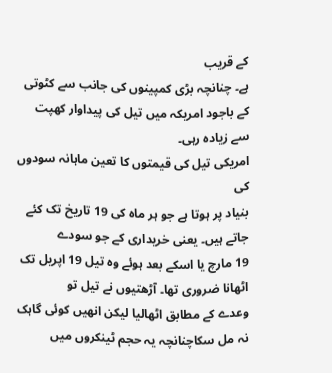کے قریب
ہے۔ چنانچہ بڑی کمپینوں کی جانب سے کٹوتی کے باجود امریکہ میں تیل کی پیداوار کھپت
سے زیادہ رہی۔
امریکی تیل کی قیمتوں کا تعین ماہانہ سودوں کی
بنیاد پر ہوتا ہے جو ہر ماہ کی 19 تاریخ تک کئے جاتے ہیں۔ یعنی خریداری کے جو سودے
19 مارچ یا اسکے بعد ہوئے وہ تیل 19 اپریل تک اٹھانا ضروری تھا۔ آڑھتیوں نے تیل تو
وعدے کے مطابق اٹھالیا لیکن انھیں کوئی گاہک نہ مل سکاچنانچہ یہ حجم ٹینکروں میں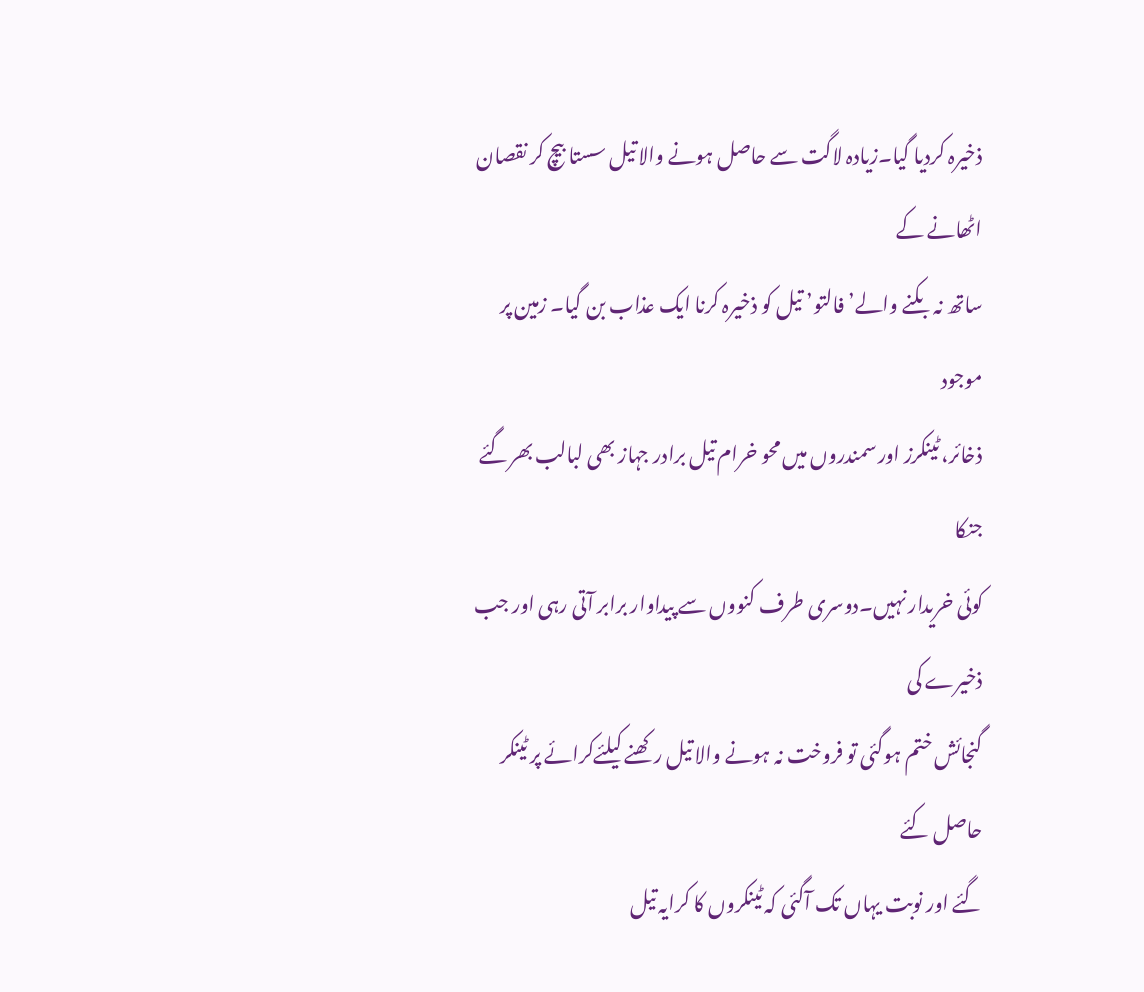ذخیرہ کردیا گیا۔زیادہ لاگت سے حاصل ہونے والا تیل سستا بیچ کر نقصان اٹھانے کے
ساتھ نہ بکنے والے’فالتو’ تیل کو ذخیرہ کرنا ایک عذاب بن گیا۔ زمین پر موجود
ذخائر، ٹینکرز اور سمندروں میں محو خرام تیل برادر جہاز بھی لبالب بھرگئے جنکا
کوئی خریدار نہیں۔دوسری طرف کنووں سے پیداوار برابر آتی رہی اور جب ذخیرے کی
گنجائش ختم ہوگئی تو فروخت نہ ہونے والا تیل رکھنے کیلئےکرائے پر ٹینکر حاصل کئے
گئے اور نوبت یہاں تک آگئی کہ ٹینکروں کا کرایہ تیل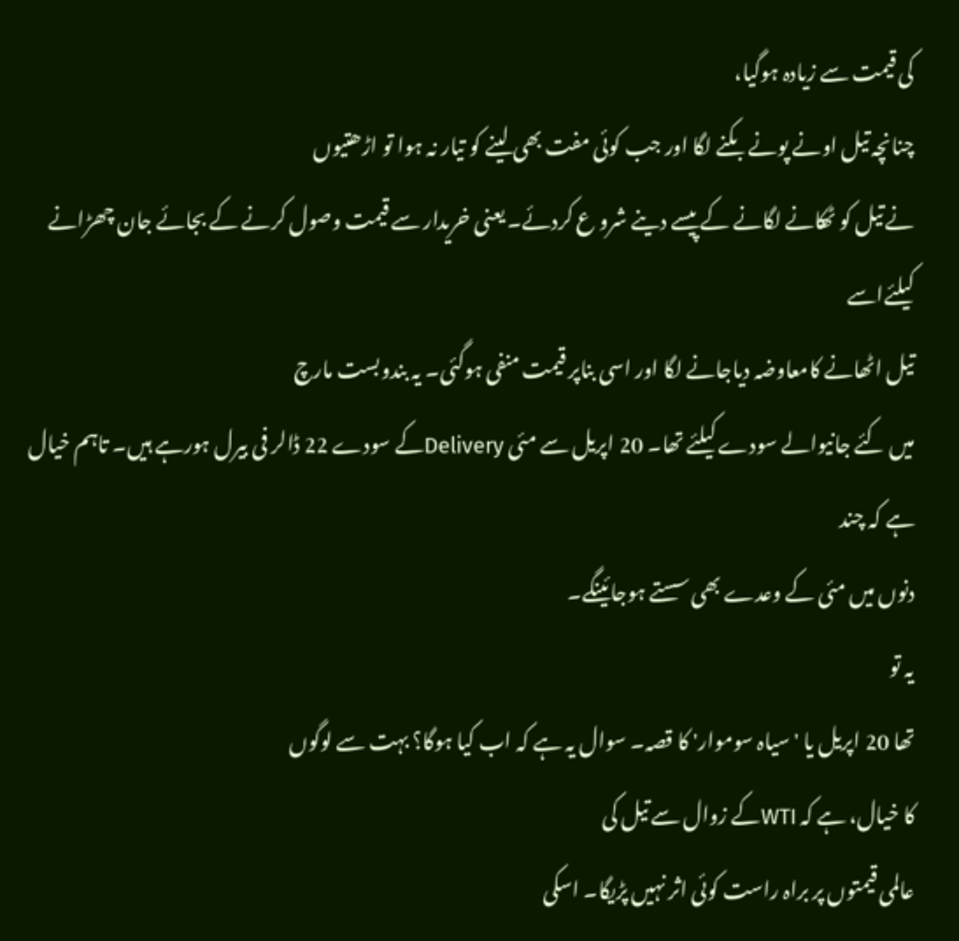کی قیمت سے زیادہ ہوگیا،
چنانچہ تیل اونے پونے بکنے لگا اور جب کوئی مفت بھی لینے کو تیار نہ ہوا تو اڑھتیوں
نے تیل کو ٹھکانے لگانے کے پیسے دینے شرو ع کردئے۔ یعنی خریدار سے قیمت وصول کرنے کے بجائے جان چھڑانے کیلئےاسے
تیل اٹھانے کامعاوضہ دیاجانے لگا اور اسی بناپر قیمت منفی ہوگئی۔ یہ بندوبست مارچ
میں کئے جانیوالے سودے کیلئے تھا۔ 20 اپریل سے مئی Deliveryکے سودے 22 ڈالر فی بیرل ہورہے ہیں۔ تاہم خیال ہے کہ چند
دنوں میں مئی کے وعدے بھی سستے ہوجائینگے۔
یہ تو
تھا 20 اپریل یا 'سیاہ سوموار' کا قصہ۔ سوال یہ ہے کہ اب کیا ہوگا؟ بہت سے لوگوں
کا خیال، ہے کہ WTIکے زوال سے تیل کی
عالمی قیمتوں پر براہ راست کوئی اثر نہیں پڑیگا۔ اسکی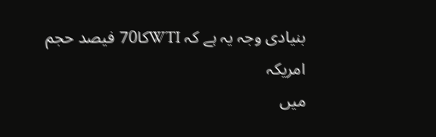بنیادی وجہ یہ ہے کہ WTIکا70 فیصد حجم امریکہ
میں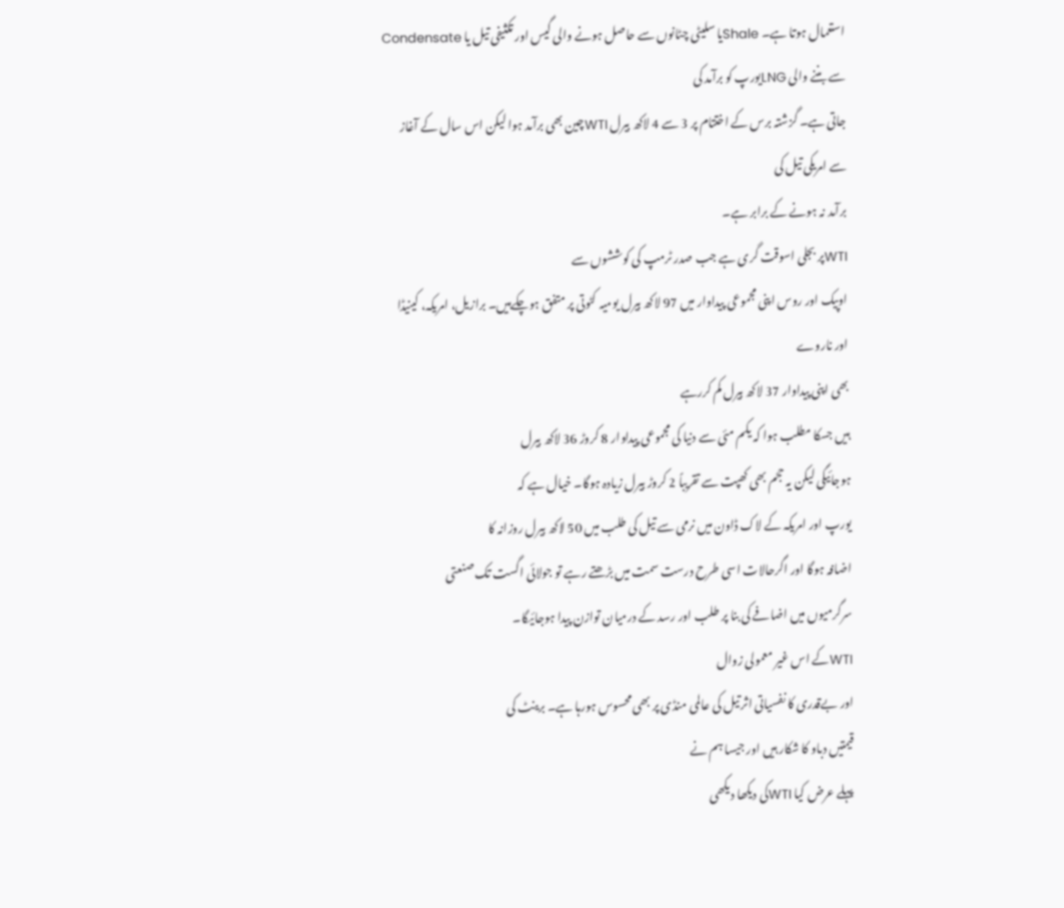استعمال ہوتا ہے۔ Shaleیا سلیٹی چٹانوں سے حاصل ہونے والی گیس اور تکثیفی تیل یا Condensate سے بننے والی LNGیورپ کو برآمد کی
جاتی ہے۔ گزشتہ برس کے اختتام پر 3 سے 4 لاکھ بیرل WTIچین بھی برآمد ہوا لیکن اس سال کے آغاز سے امریکی تیل کی
برآمد نہ ہونے کے برابر ہے۔
WTIپر بجلی اسوقت گری ہے جب صدر ٹرمپ کی کوششوں سے
اوپیک اور روس اپنی مجموعی پیداوار میں 97 لاکھ بیرل یومیہ کٹوتی پر متفق ہوچکےہیں۔ برازیل، امریکہ، کینیڈا اور ناروے
بھی اپنی پیداوار 37 لاکھ بیرل کم کررہے
ہیں جسکا مطلب ہوا کہ یکم مئی سے دنیا کی مجموعی پیداوار 8 کروڑ 36 لاکھ بیرل
ہوجائیگی لیکن یہ حجم بھی کھپت سے تقریباً 2 کروڑ بیرل زیادہ ہوگا۔ خیال ہے کہ
یورپ اور امریکہ کے لاک ڈاون میں نرمی سے تیل کی طلب میں 50 لاکھ بیرل روزانہ کا
اضافہ ہوگا اور اگرحالات اسی طرح درست سمت میں بڑھتے رہے تو جولائی اگست تک صنعتی
سرگرمیوں میں اضافے کی بنا پر طلب اور رسد کے درمیان توازن پیدا ہوجائیگا۔
WTIکے اس غیر معمولی زوال
اور بےقدری کا نفسیاتی اثر تیل کی عالمی منڈی پر بھی محسوس ہورہا ہے۔ برینٹ کی
قیمتیں دباو کا شکار ہیں اور جیسا ہم نے
پہلے عرض کیا WTIکی دیکھا دیکھی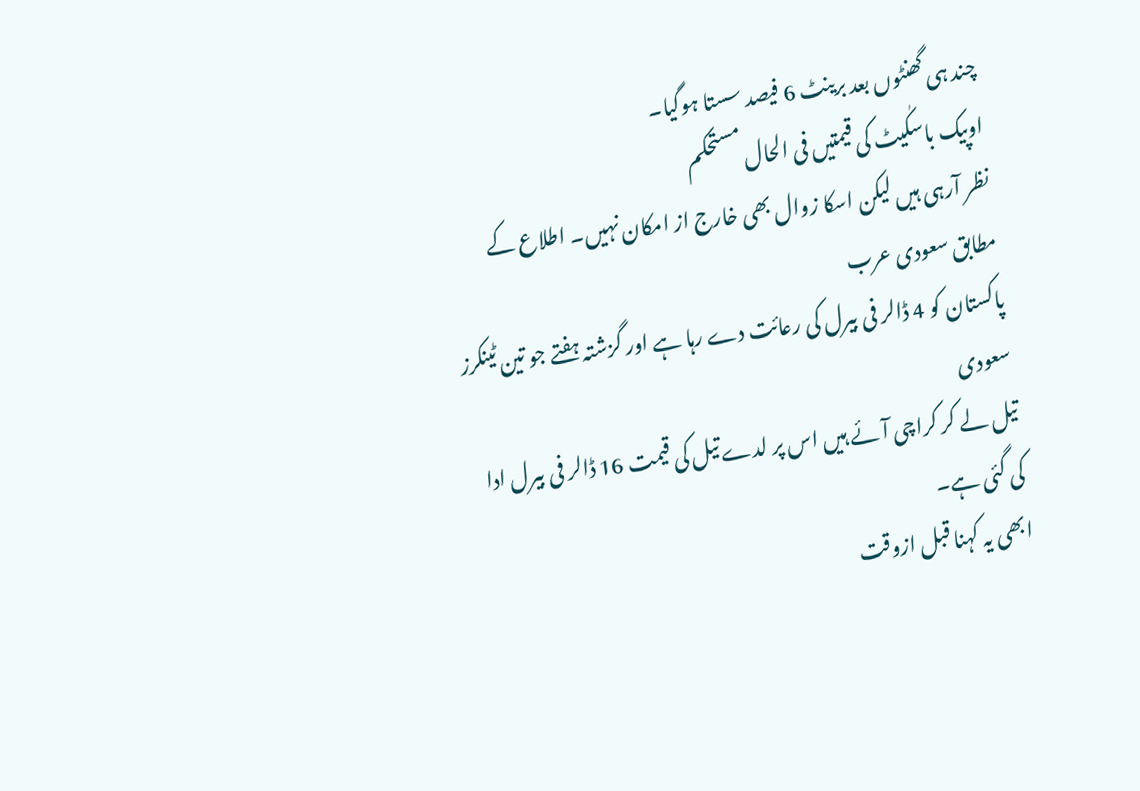چند ہی گھنٹوں بعد برینٹ 6 فیصد سستا ہوگیا۔
اوپیک باسکٰیٹ کی قیمتیں فی الحال مستحکم
نظر آرہی ہیں لیکن اسکا زوال بھی خارج از امکان نہیں۔ اطلاع کے مطابق سعودی عرب
پاکستان کو 4 ڈالر فی بیرل کی رعائت دے رہا ہے اور گزشتہ ہفتے جو تین ٹینکرز سعودی
تیل لے کر کراچی آئے ہیں اس پر لدے تیل کی قیمت 16 ڈالر فی بیرل ادا کی گئی ہے۔
ابھی یہ کہنا قبل ازوقت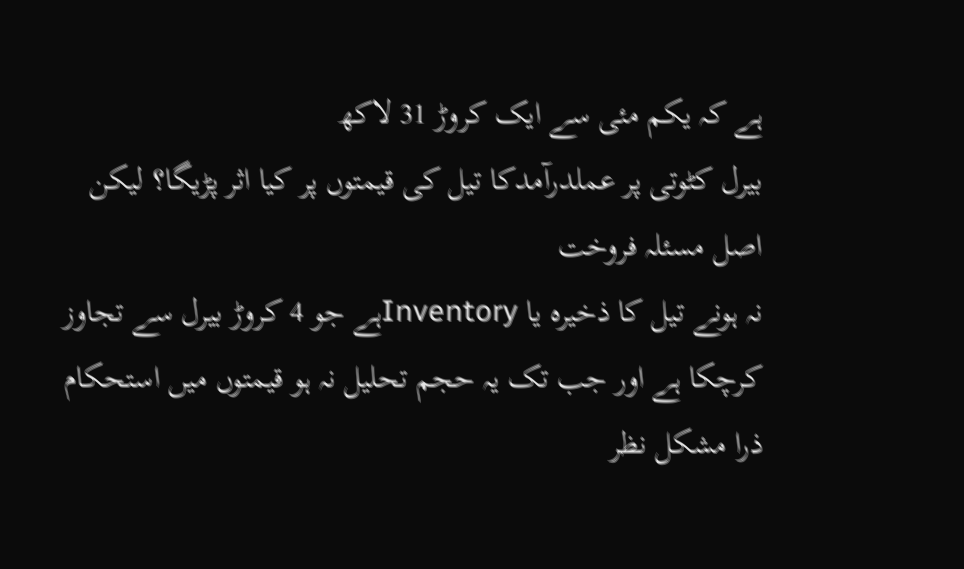ہے کہ یکم مئی سے ایک کروڑ 31 لاکھ
بیرل کٹوتی پر عملدرآمدکا تیل کی قیمتوں پر کیا اثر پڑیگا؟ لیکن اصل مسئلہ فروخت
نہ ہونے تیل کا ذخیرہ یا Inventoryہے جو 4 کروڑ بیرل سے تجاوز کرچکا ہے اور جب تک یہ حجم تحلیل نہ ہو قیمتوں میں استحکام
ذرا مشکل نظر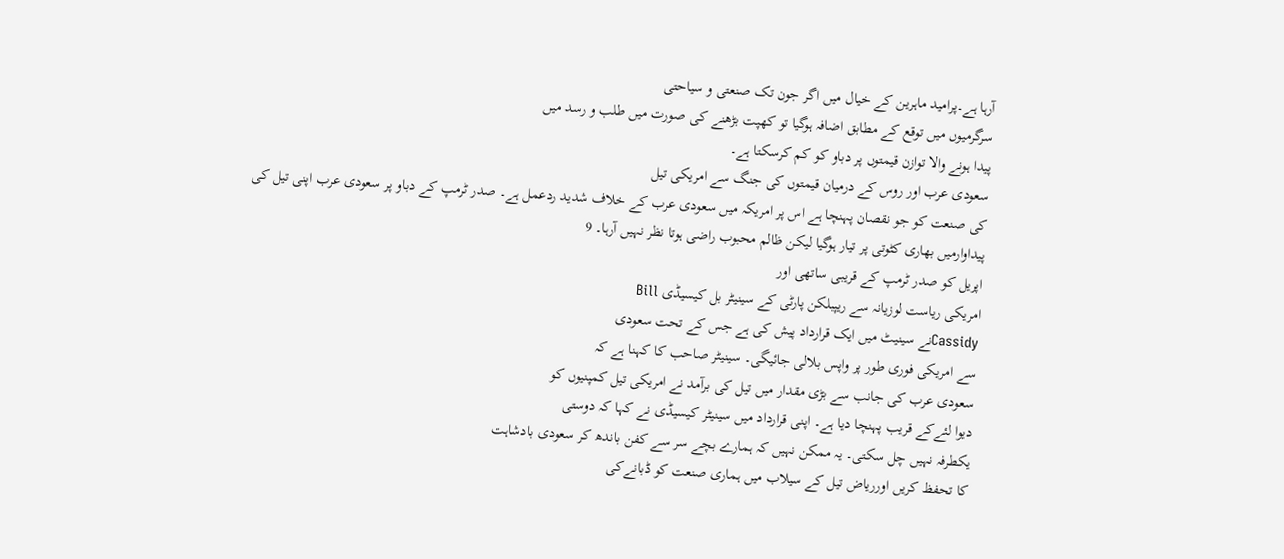آرہا ہے۔پرامید ماہرین کے خیال میں اگر جون تک صنعتی و سیاحتی
سرگرمیوں میں توقع کے مطابق اضافہ ہوگیا تو کھپت بڑھنے کی صورت میں طلب و رسد میں
پیدا ہونے والا توازن قیمتوں پر دباو کو کم کرسکتا ہے۔
سعودی عرب اور روس کے درمیان قیمتوں کی جنگ سے امریکی تیل
کی صنعت کو جو نقصان پہنچا ہے اس پر امریکہ میں سعودی عرب کے خلاف شدید ردعمل ہے۔ صدر ٹرمپ کے دباو پر سعودی عرب اپنی تیل کی
پیداوارمیں بھاری کٹوتی پر تیار ہوگیا لیکن ظالم محبوب راضی ہوتا نظر نہیں آرہا۔ 9
اپریل کو صدر ٹرمپ کے قریبی ساتھی اور
امریکی ریاست لوزیانہ سے ریپبلکن پارٹی کے سینیٹر بل کیسیڈی Bill
Cassidyنے سینیٹ میں ایک قرارداد پیش کی ہے جس کے تحت سعودی
سے امریکی فوری طور پر واپس بلالی جائیگی۔ سینیٹر صاحب کا کہنا ہے کہ
سعودی عرب کی جانب سے بڑی مقدار میں تیل کی برآمد نے امریکی تیل کمپنیوں کو
دیوا لئےکے قریب پہنچا دیا ہے۔ اپنی قرارداد میں سینیٹر کیسیڈی نے کہا کہ دوستی
یکطرفہ نہیں چل سکتی۔ یہ ممکن نہیں کہ ہمارے بچے سر سے کفن باندھ کر سعودی بادشاہت
کا تحفظ کریں اورریاض تیل کے سیلاب میں ہماری صنعت کو ڈبانےکی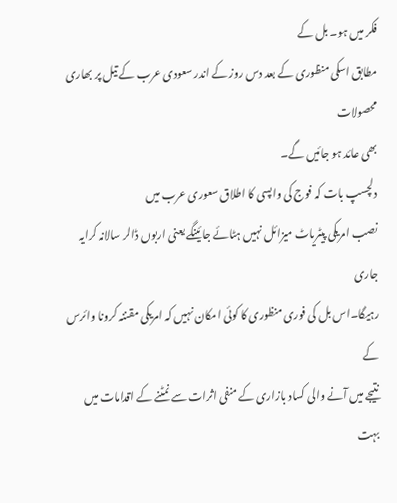فکر میں ہو۔ بل کے
مطابق اسکی منظوری کے بعد دس روز کے اندر سعودی عرب کے تیل پر بھاری محصولات
بھی عائد ہو جائیں گے۔
دلچسپ بات کہ فوج کی واپسی کا اطلاق سعوری عرب میں
نصب امریکی پیٹریاٹ میزائل نہیں ہٹائے جائینگے یعنی اربوں ڈالر سالانہ کرایہ جاری
رہیگا۔اس بل کی فوری منظوری کا کوئی امکان نہیں کہ امریکی مقننہ کرونا وائرس کے
نتیجے میں آنے والی کساد بازاری کے منفی اثرات سے نمٹنے کے اقدامات میں بہت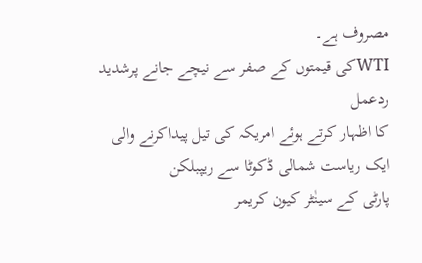مصروف ہے۔
WTIکی قیمتوں کے صفر سے نیچے جانے پرشدید ردعمل
کا اظہار کرتے ہوئے امریکہ کی تیل پیداکرنے والی ایک ریاست شمالی ڈکوٹا سے ریپبلکن
پارٹی کے سینٰٹر کیون کریمر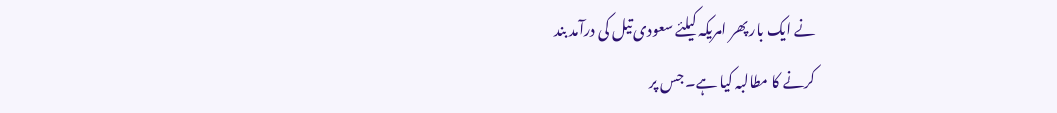نے ایک بار پھر امریکہ کیلئے سعودی تیل کی درآمد بند
کرنے کا مطالبہ کیا ہے۔ جس پر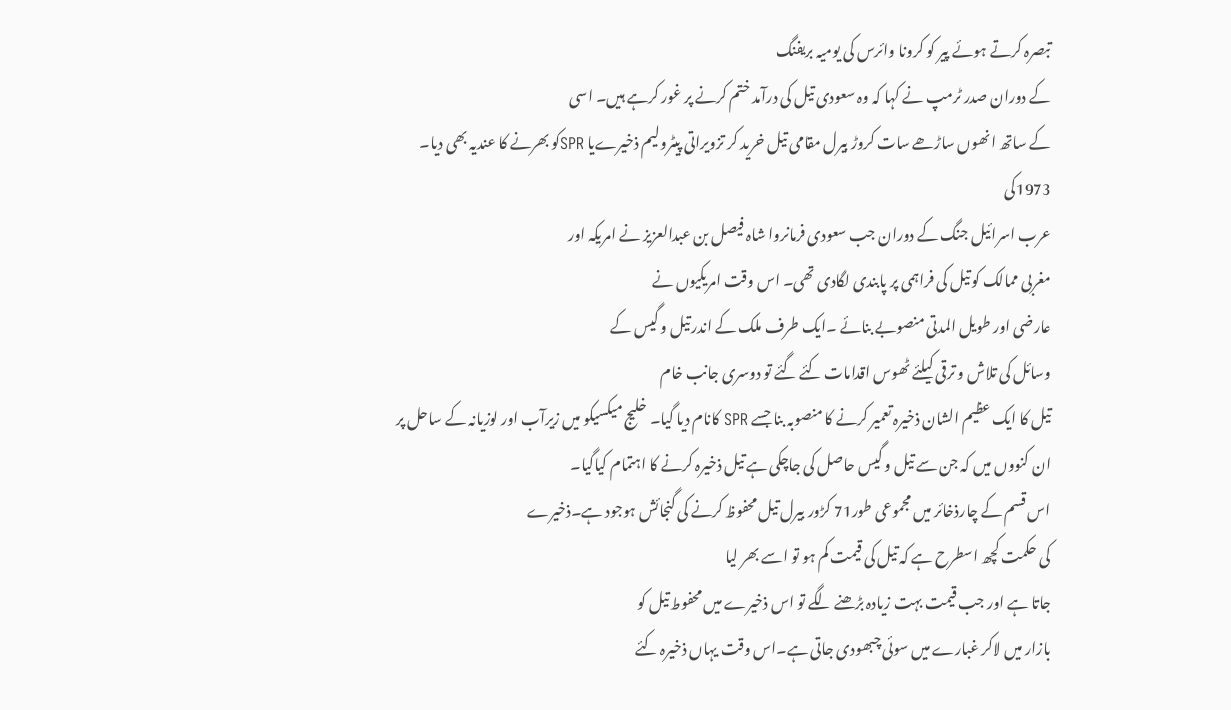تبصرہ کرتے ہوئے پیر کو کرونا وائرس کی یومیہ بریفنگ
کے دوران صدر ٹرمپ نے کہا کہ وہ سعودی تیل کی درآمد ختم کرنے پر غور کرہے ہیں۔ اسی
کے ساتھ انھوں ساڑھے سات کروڑ بیرل مقامی تیل خرید کر تزویراتی پیٹرولیم ذخیرےیا SPRکو بھرنے کا عندیہ بھی دیا۔
1973کی
عرب اسرائیل جنگ کے دوران جب سعودی فرمانروا شاہ فیصل بن عبدالعزیز نے امریکہ اور
مغربی ممالک کو تیل کی فراہمی پر پابندی لگادی تھی۔ اس وقت امریکیوں نے
عارضی اور طویل المدتی منصوبے بنائے ۔ایک طرف ملک کے اندر تیل و گیس کے
وسائل کی تلاش و ترقی کیلئے ٹھوس اقدامات کئے گئے تو دوسری جانب خام
تیل کا ایک عظیم الشان ذخیرہ تعمیر کرنے کا منصوبہ بنا جسے SPR کانام دیا گیا۔ خلیج میکسیکو میں زیرآب اور لوزیانہ کے ساحل پر
ان کنووں میں کہ جن سے تیل و گیس حاصل کی جاچکی ہے تیل ذخیرہ کرنے کا اہتمام کیاگیا۔
اس قسم کے چارذخائر میں مجموعی طور71 کڑور بیرل تیل محفوظ کرنے کی گنجائش ہوجود ہے۔ذخیرے
کی حکمت کچھ اسطرح ہے کہ تیل کی قیمت کم ہو تو اسے بھر لیا
جاتا ہے اور جب قیمت بہت زیادہ بڑھنے لگے تو اس ذخیرے میں محفوط تیل کو
بازار میں لاکر غبارے میں سوئی چبھودی جاتی ہے۔اس وقت یہاں ذخیرہ کئے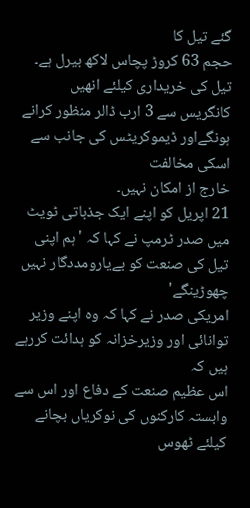گئے تیل کا
حجم 63 کروڑ پچاس لاکھ بیرل ہے۔ تیل کی خریداری کیلئے انھیں
کانگریس سے 3 ارب ڈالر منظور کرانے ہونگےاور ڈیموکریٹس کی جانب سے اسکی مخالفت
خارج از امکان نہیں۔
21 اپریل کو اپنے ایک جذباتی ٹویٹ
میں صدر ٹرمپ نے کہا کہ 'ہم اپنی تیل کی صنعت کو بےیارومددگار نہیں چھوڑینگے'
امریکی صدر نے کہا کہ وہ اپنے وزیر توانائی اور وزیرخزانہ کو ہدائت کررہے ہیں کہ
اس عظیم صنعت کے دفاع اور اس سے وابستہ کارکنوں کی نوکریاں بچانے کیلئے ٹھوس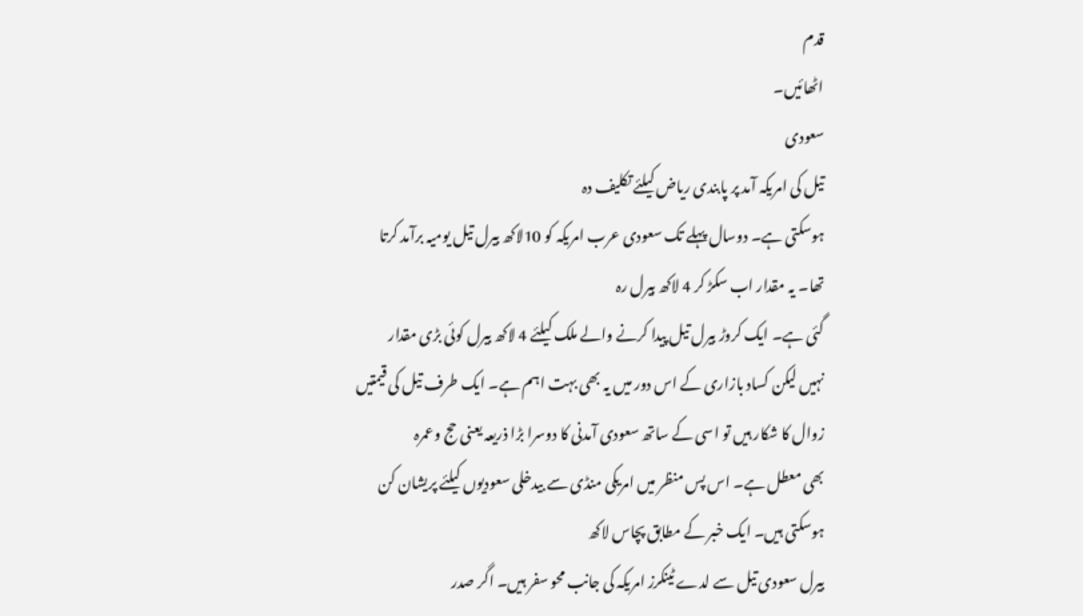قدم
اٹھائیں۔
سعودی
تیل کی امریکہ آمد پر پابندی ریاض کیلئے تکلیف دہ
ہوسکتی ہے۔ دوسال پہلے تک سعودی عرب امریکہ کو 10لاکھ بیرل تیل یومیہ برآمد کرتا
تھا۔ یہ مقدار اب سکڑ کر 4 لاکھ بیرل رہ
گئی ہے۔ ایک کروڑ بیرل تیل پیدا کرنے والے ملک کیلئے 4 لاکھ بیرل کوئی بڑی مقدار
نہیں لیکن کساد بازاری کے اس دور میں یہ بھی بہت اہم ہے۔ ایک طرف تیل کی قیمتیں
زوال کا شکار ہیں تو اسی کے ساتھ سعودی آمدنی کا دوسرا بڑا ذریعہ یعنی حج وعمرہ
بھی معطل ہے۔ اس پس منظر میں امریکی منڈی سے بیدخلی سعودیوں کیلئے پریشان کن
ہوسکتی ہیں۔ ایک خبر کے مطابق پچاس لاکھ
بیرل سعودی تیل سے لدے ٹینکرز امریکہ کی جانب محو سفر ہیں۔ اگر صدر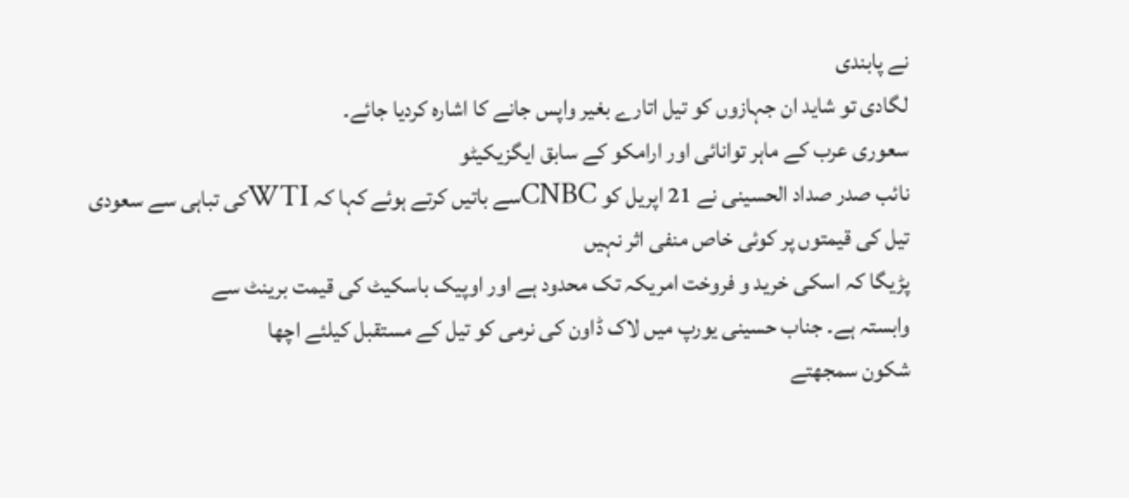نے پابندی
لگادی تو شاید ان جہازوں کو تیل اتارے بغیر واپس جانے کا اشارہ کردیا جائے۔
سعوری عرب کے ماہر توانائی اور ارامکو کے سابق ایگزیکیٹو
نائب صدر صداد الحسینی نے 21 اپریل کو CNBCسے باتیں کرتے ہوئے کہا کہ WTIکی تباہی سے سعودی تیل کی قیمتوں پر کوئی خاص منفی اثر نہیں
پڑیگا کہ اسکی خرید و فروخت امریکہ تک محدود ہے اور اوپیک باسکیٹ کی قیمت برینٹ سے
وابستہ ہے۔ جناب حسینی یورپ میں لاک ڈاون کی نرمی کو تیل کے مستقبل کیلئے اچھا
شکون سمجھتے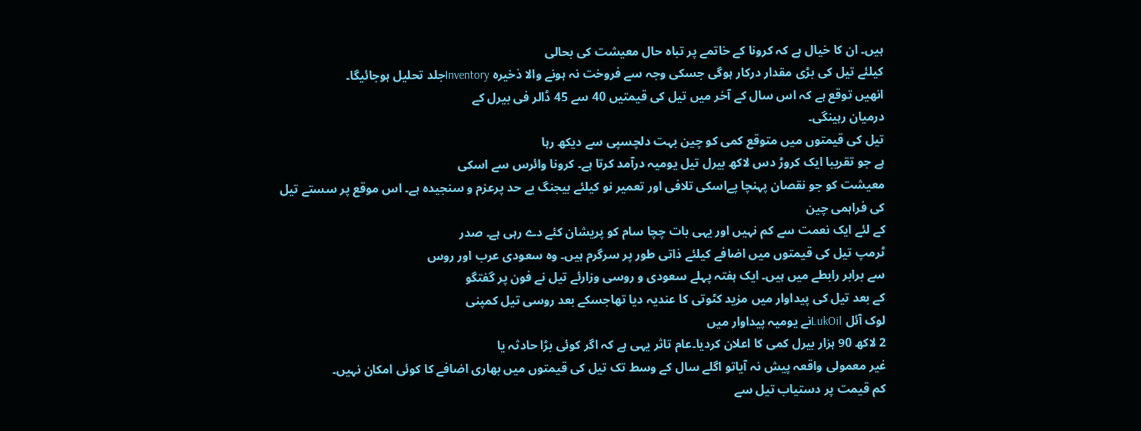ہیں۔ ان کا خیال ہے کہ کرونا کے خاتمے پر تباہ حال معیشت کی بحالی
کیلئے تیل کی بڑی مقدار درکار ہوگی جسکی وجہ سے فروخت نہ ہونے والا ذخیرہ Inventoryجلد تحلیل ہوجائیگا۔
انھیں توقع ہے کہ اس سال کے آخر میں تیل کی قیمتیں 40 سے 45 ڈالر فی بیرل کے
درمیان رہینگی۔
تیل کی قیمتوں میں متوقع کمی کو چین بہت دلچسپی سے دیکھ رہا
ہے جو تقریبا ایک کروڑ دس لاکھ بیرل تیل یومیہ درآمد کرتا ہے۔ کرونا وائرس سے اسکی
معیشت کو جو نقصان پہنچا پےاسکی تلافی اور تعمیر نو کیلئے بیجنگ بے حد پرعزم و سنجیدہ ہے۔ اس موقع پر سستے تیل کی فراہمی چین
کے لئے ایک نعمت سے کم نہیں اور یہی بات چچا سام کو پریشان کئے دے رہی ہے۔ صدر
ٹرمپ تیل کی قیمتوں میں اضافے کیلئے ذاتی طور پر سرگرم ہیں۔ وہ سعودی عرب اور روس
سے برابر رابطے میں ہیں۔ ایک ہفتہ پہلے سعودی و روسی وزارئے تیل نے فون پر گفتگو
کے بعد تیل کی پیداوار میں مزید کٹوتی کا عندیہ دیا تھاجسکے بعد روسی تیل کمپنی
لوک آئل LukOilنے یومیہ پیداوار میں
2 لاکھ 90 ہزار بیرل کمی کا اعلان کردیا۔عام تاثر یہی ہے کہ اگر کوئی بڑا حادثہ یا
غیر معمولی واقعہ پیش نہ آیاتو اگلے سال کے وسط تک تیل کی قیمتوں میں بھاری اضافے کا کوئی امکان نہیں۔
کم قیمت پر دستیاب تیل سے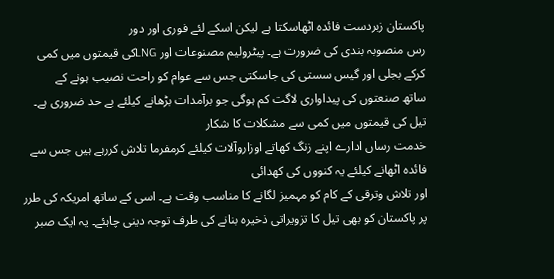پاکستان زبردست فائدہ اٹھاسکتا ہے لیکن اسکے لئے فوری اور دور
رس منصوبہ بندی کی ضرورت ہے۔ پیٹرولیم مصنوعات اور LNGکی قیمتوں میں کمی کرکے بجلی اور گیس سستی کی جاسکتی جس سے عوام کو راحت نصیب ہونے کے
ساتھ صنعتوں کی پیداواری لاگت کم ہوگی جو برآمدات بڑھانے کیلئے بے حد ضروری ہے۔
تیل کی قیمتوں میں کمی سے مشکلات کا شکار
خدمت رساں ادارے اپنے زنگ کھاتے اوزاروآلات کیلئے کرمفرما تلاش کررہے ہیں جس سے
فائدہ اٹھانے کیلئے یہ کنووں کی کھدائی
اور تلاش وترقی کے کام کو مہمیز لگانے کا مناسب وقت ہے۔ اسی کے ساتھ امریکہ کی طرر
پر پاکستان کو بھی تیل کا تزویراتی ذخیرہ بنانے کی طرف توجہ دینی چاہئے۔ یہ ایک صبر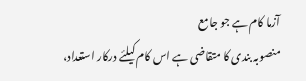آزما کام ہے جو جامع
منصوبہ بندی کا متقاضی ہے اس کام کیلئے درکار استعداد،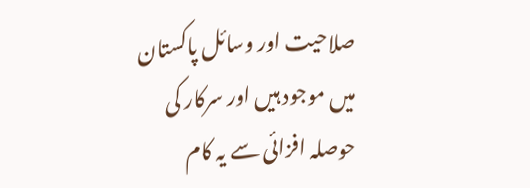صلاحیت اور وسائل پاکستان
میں موجود ہیں اور سرکار کی حوصلہ افزائی سے یہ کام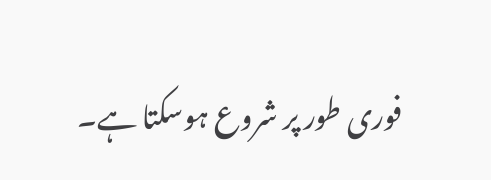فوری طور پر شروع ہوسکتا ہے۔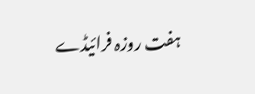ہفت روزہ فرائیڈے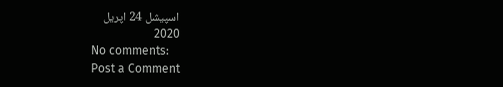اسپیشل 24 اپریل
2020
No comments:
Post a Comment